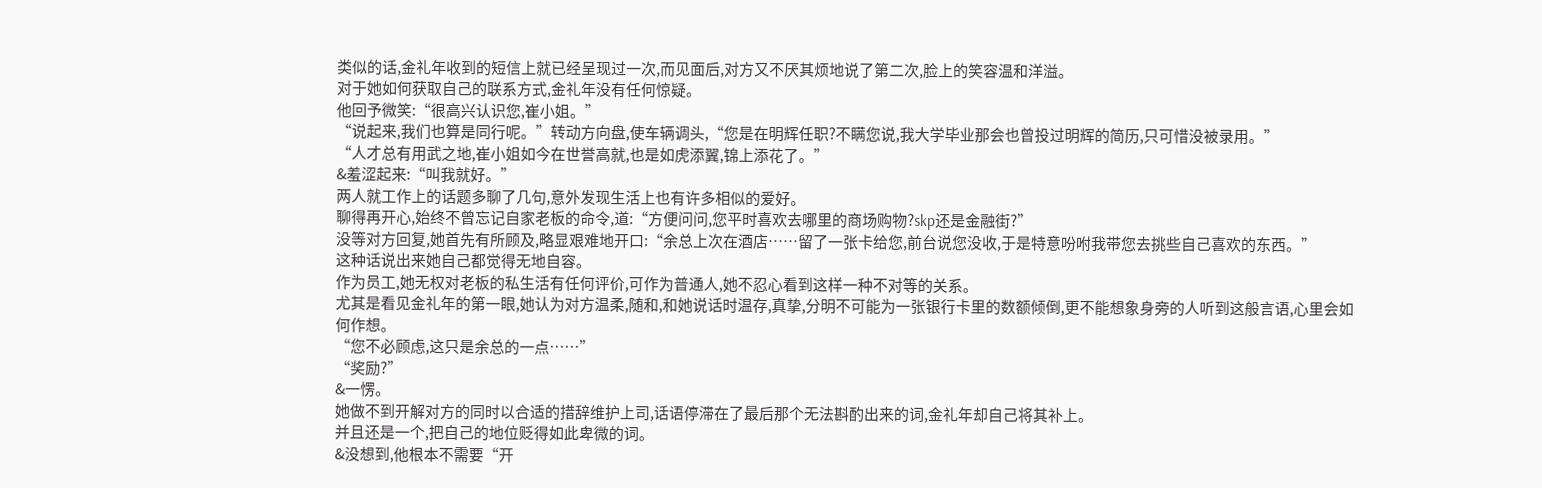类似的话,金礼年收到的短信上就已经呈现过一次,而见面后,对方又不厌其烦地说了第二次,脸上的笑容温和洋溢。
对于她如何获取自己的联系方式,金礼年没有任何惊疑。
他回予微笑:“很高兴认识您,崔小姐。”
“说起来,我们也算是同行呢。”转动方向盘,使车辆调头,“您是在明辉任职?不瞒您说,我大学毕业那会也曾投过明辉的简历,只可惜没被录用。”
“人才总有用武之地,崔小姐如今在世誉高就,也是如虎添翼,锦上添花了。”
&羞涩起来:“叫我就好。”
两人就工作上的话题多聊了几句,意外发现生活上也有许多相似的爱好。
聊得再开心,始终不曾忘记自家老板的命令,道:“方便问问,您平时喜欢去哪里的商场购物?skp还是金融街?”
没等对方回复,她首先有所顾及,略显艰难地开口:“余总上次在酒店……留了一张卡给您,前台说您没收,于是特意吩咐我带您去挑些自己喜欢的东西。”
这种话说出来她自己都觉得无地自容。
作为员工,她无权对老板的私生活有任何评价,可作为普通人,她不忍心看到这样一种不对等的关系。
尤其是看见金礼年的第一眼,她认为对方温柔,随和,和她说话时温存,真挚,分明不可能为一张银行卡里的数额倾倒,更不能想象身旁的人听到这般言语,心里会如何作想。
“您不必顾虑,这只是余总的一点……”
“奖励?”
&一愣。
她做不到开解对方的同时以合适的措辞维护上司,话语停滞在了最后那个无法斟酌出来的词,金礼年却自己将其补上。
并且还是一个,把自己的地位贬得如此卑微的词。
&没想到,他根本不需要“开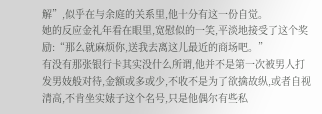解”,似乎在与余庭的关系里,他十分有这一份自觉。
她的反应金礼年看在眼里,宽慰似的一笑,平淡地接受了这个奖励:“那么就麻烦你,送我去离这儿最近的商场吧。”
有没有那张银行卡其实没什么所谓,他并不是第一次被男人打发男妓般对待,金额或多或少,不收不是为了欲擒故纵,或者自视清高,不肯坐实婊子这个名号,只是他偶尔有些私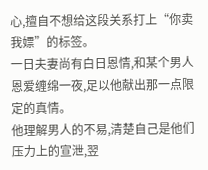心,擅自不想给这段关系打上“你卖我嫖”的标签。
一日夫妻尚有白日恩情,和某个男人恩爱缠绵一夜,足以他献出那一点限定的真情。
他理解男人的不易,清楚自己是他们压力上的宣泄,翌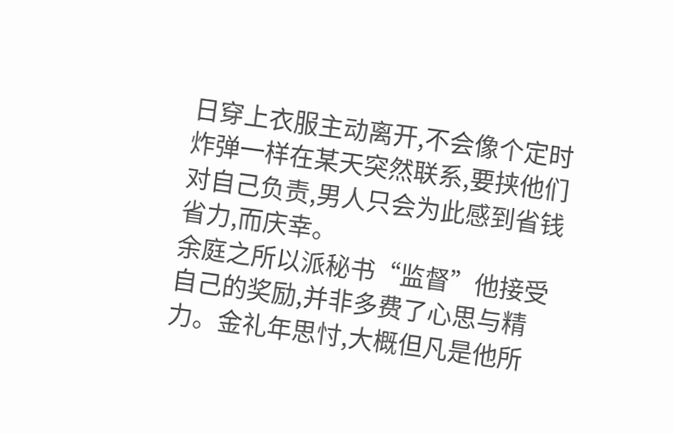日穿上衣服主动离开,不会像个定时炸弹一样在某天突然联系,要挟他们对自己负责,男人只会为此感到省钱省力,而庆幸。
余庭之所以派秘书“监督”他接受自己的奖励,并非多费了心思与精力。金礼年思忖,大概但凡是他所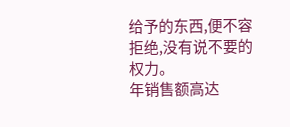给予的东西,便不容拒绝,没有说不要的权力。
年销售额高达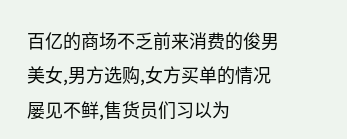百亿的商场不乏前来消费的俊男美女,男方选购,女方买单的情况屡见不鲜,售货员们习以为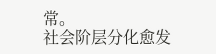常。
社会阶层分化愈发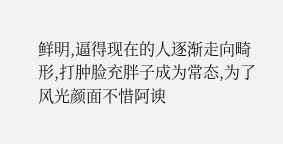鲜明,逼得现在的人逐渐走向畸形,打肿脸充胖子成为常态,为了风光颜面不惜阿谀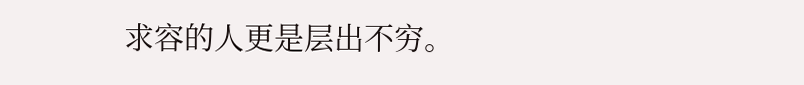求容的人更是层出不穷。